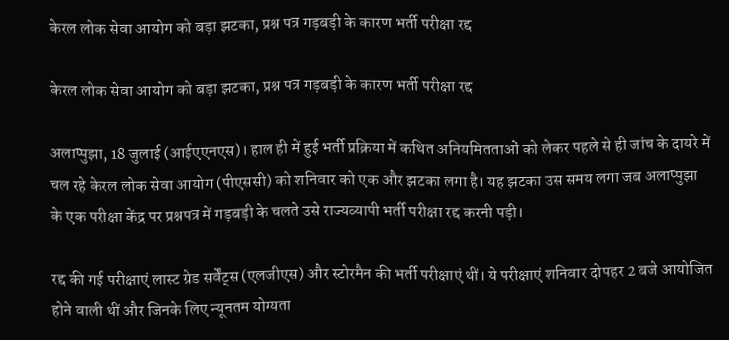केरल लोक सेवा आयोग को बड़ा झटका, प्रश्न पत्र गड़बड़ी के कारण भर्ती परीक्षा रद्द

केरल लोक सेवा आयोग को बड़ा झटका, प्रश्न पत्र गड़बड़ी के कारण भर्ती परीक्षा रद्द

अलाप्पुझा, 18 जुलाई (आईएएनएस)। हाल ही में हुई भर्ती प्रक्रिया में कथित अनियमितताओं को लेकर पहले से ही जांच के दायरे में चल रहे केरल लोक सेवा आयोग (पीएससी) को शनिवार को एक और झटका लगा है। यह झटका उस समय लगा जब अलाप्पुझा के एक परीक्षा केंद्र पर प्रश्नपत्र में गड़बड़ी के चलते उसे राज्यव्यापी भर्ती परीक्षा रद्द करनी पड़ी।

रद्द की गई परीक्षाएं लास्ट ग्रेड सर्वेंट्स (एलजीएस) और स्टोरमैन की भर्ती परीक्षाएं थीं। ये परीक्षाएं शनिवार दोपहर 2 बजे आयोजित होने वाली थीं और जिनके लिए न्यूनतम योग्यता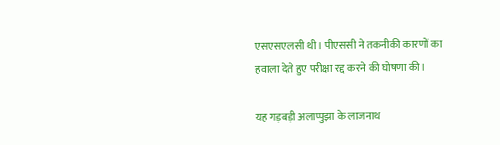एसएसएलसी थी। पीएससी ने तकनीकी कारणों का हवाला देते हुए परीक्षा रद्द करने की घोषणा की।

यह गड़बड़ी अलाप्पुझा के लाजनाथ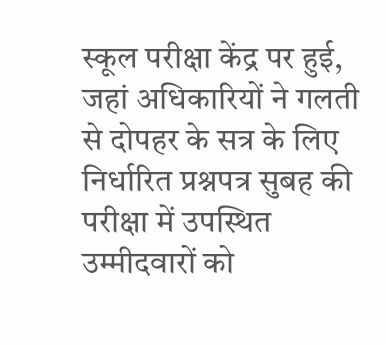स्कूल परीक्षा केंद्र पर हुई, जहां अधिकारियों ने गलती से दोपहर के सत्र के लिए निर्धारित प्रश्नपत्र सुबह की परीक्षा में उपस्थित उम्मीदवारों को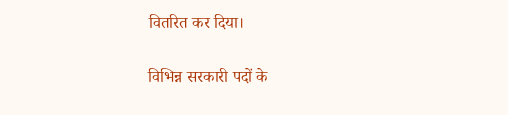वितरित कर दिया।

विभिन्न सरकारी पदों के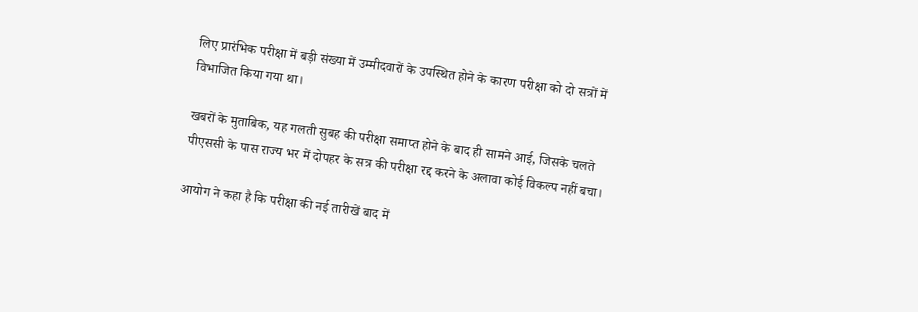लिए प्रारंभिक परीक्षा में बड़ी संख्या में उम्मीदवारों के उपस्थित होने के कारण परीक्षा को दो सत्रों में विभाजित किया गया था।

खबरों के मुताबिक, यह गलती सुबह की परीक्षा समाप्त होने के बाद ही सामने आई, जिसके चलते पीएससी के पास राज्य भर में दोपहर के सत्र की परीक्षा रद्द करने के अलावा कोई विकल्प नहीं बचा।

आयोग ने कहा है कि परीक्षा की नई तारीखें बाद में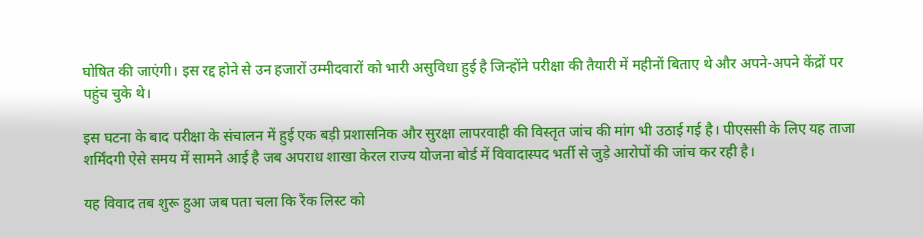घोषित की जाएंगी। इस रद्द होने से उन हजारों उम्मीदवारों को भारी असुविधा हुई है जिन्होंने परीक्षा की तैयारी में महीनों बिताए थे और अपने-अपने केंद्रों पर पहुंच चुके थे।

इस घटना के बाद परीक्षा के संचालन में हुई एक बड़ी प्रशासनिक और सुरक्षा लापरवाही की विस्तृत जांच की मांग भी उठाई गई है। पीएससी के लिए यह ताजा शर्मिंदगी ऐसे समय में सामने आई है जब अपराध शाखा केरल राज्य योजना बोर्ड में विवादास्पद भर्ती से जुड़े आरोपों की जांच कर रही है।

यह विवाद तब शुरू हुआ जब पता चला कि रैंक लिस्ट को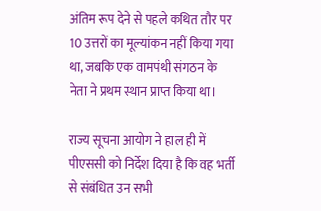अंतिम रूप देने से पहले कथित तौर पर 10 उत्तरों का मूल्यांकन नहीं किया गया था, जबकि एक वामपंथी संगठन के नेता ने प्रथम स्थान प्राप्त किया था।

राज्य सूचना आयोग ने हाल ही में पीएससी को निर्देश दिया है कि वह भर्ती से संबंधित उन सभी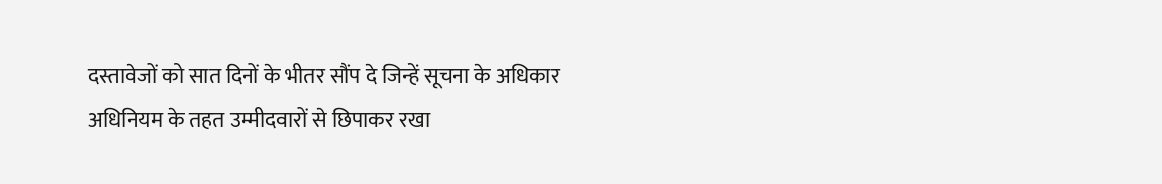दस्तावेजों को सात दिनों के भीतर सौंप दे जिन्हें सूचना के अधिकार अधिनियम के तहत उम्मीदवारों से छिपाकर रखा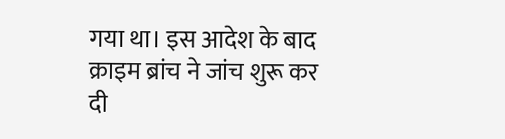गया था। इस आदेश के बाद क्राइम ब्रांच ने जांच शुरू कर दी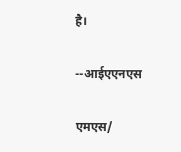है।

--आईएएनएस

एमएस/